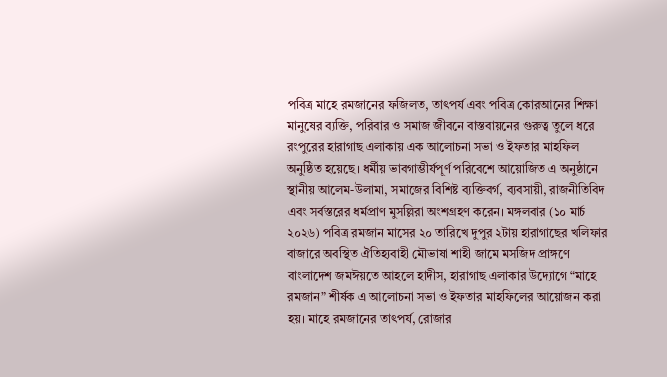পবিত্র মাহে রমজানের ফজিলত, তাৎপর্য এবং পবিত্র কোরআনের শিক্ষা মানুষের ব্যক্তি, পরিবার ও সমাজ জীবনে বাস্তবায়নের গুরুত্ব তুলে ধরে রংপুরের হারাগাছ এলাকায় এক আলোচনা সভা ও ইফতার মাহফিল অনুষ্ঠিত হয়েছে। ধর্মীয় ভাবগাম্ভীর্যপূর্ণ পরিবেশে আয়োজিত এ অনুষ্ঠানে স্থানীয় আলেম-উলামা, সমাজের বিশিষ্ট ব্যক্তিবর্গ, ব্যবসায়ী, রাজনীতিবিদ এবং সর্বস্তরের ধর্মপ্রাণ মুসল্লিরা অংশগ্রহণ করেন। মঙ্গলবার (১০ মার্চ ২০২৬) পবিত্র রমজান মাসের ২০ তারিখে দুপুর ২টায় হারাগাছের খলিফার বাজারে অবস্থিত ঐতিহ্যবাহী মৌভাষা শাহী জামে মসজিদ প্রাঙ্গণে বাংলাদেশ জমঈয়তে আহলে হাদীস, হারাগাছ এলাকার উদ্যোগে “মাহে রমজান” শীর্ষক এ আলোচনা সভা ও ইফতার মাহফিলের আয়োজন করা হয়। মাহে রমজানের তাৎপর্য, রোজার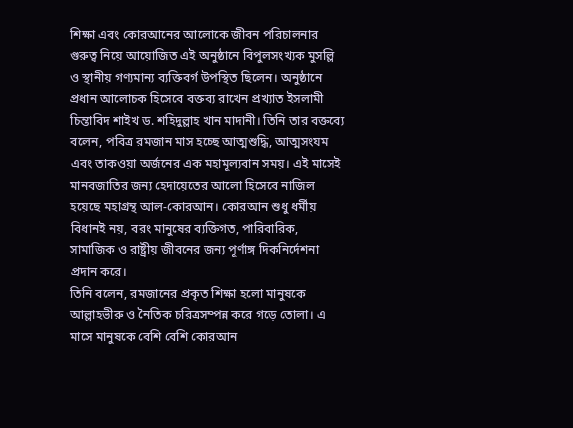শিক্ষা এবং কোরআনের আলোকে জীবন পরিচালনার গুরুত্ব নিয়ে আয়োজিত এই অনুষ্ঠানে বিপুলসংখ্যক মুসল্লি ও স্থানীয় গণ্যমান্য ব্যক্তিবর্গ উপস্থিত ছিলেন। অনুষ্ঠানে প্রধান আলোচক হিসেবে বক্তব্য রাখেন প্রখ্যাত ইসলামী চিন্তাবিদ শাইখ ড. শহিদুল্লাহ খান মাদানী। তিনি তার বক্তব্যে বলেন, পবিত্র রমজান মাস হচ্ছে আত্মশুদ্ধি, আত্মসংযম এবং তাকওয়া অর্জনের এক মহামূল্যবান সময়। এই মাসেই মানবজাতির জন্য হেদায়েতের আলো হিসেবে নাজিল হয়েছে মহাগ্রন্থ আল-কোরআন। কোরআন শুধু ধর্মীয় বিধানই নয়, বরং মানুষের ব্যক্তিগত, পারিবারিক, সামাজিক ও রাষ্ট্রীয় জীবনের জন্য পূর্ণাঙ্গ দিকনির্দেশনা প্রদান করে।
তিনি বলেন, রমজানের প্রকৃত শিক্ষা হলো মানুষকে আল্লাহভীরু ও নৈতিক চরিত্রসম্পন্ন করে গড়ে তোলা। এ মাসে মানুষকে বেশি বেশি কোরআন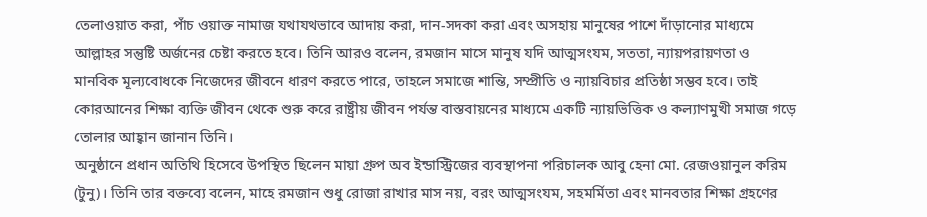তেলাওয়াত করা, পাঁচ ওয়াক্ত নামাজ যথাযথভাবে আদায় করা, দান-সদকা করা এবং অসহায় মানুষের পাশে দাঁড়ানোর মাধ্যমে আল্লাহর সন্তুষ্টি অর্জনের চেষ্টা করতে হবে। তিনি আরও বলেন, রমজান মাসে মানুষ যদি আত্মসংযম, সততা, ন্যায়পরায়ণতা ও মানবিক মূল্যবোধকে নিজেদের জীবনে ধারণ করতে পারে, তাহলে সমাজে শান্তি, সম্প্রীতি ও ন্যায়বিচার প্রতিষ্ঠা সম্ভব হবে। তাই কোরআনের শিক্ষা ব্যক্তি জীবন থেকে শুরু করে রাষ্ট্রীয় জীবন পর্যন্ত বাস্তবায়নের মাধ্যমে একটি ন্যায়ভিত্তিক ও কল্যাণমুখী সমাজ গড়ে তোলার আহ্বান জানান তিনি।
অনুষ্ঠানে প্রধান অতিথি হিসেবে উপস্থিত ছিলেন মায়া গ্রুপ অব ইন্ডাস্ট্রিজের ব্যবস্থাপনা পরিচালক আবু হেনা মো. রেজওয়ানুল করিম (টুনু)। তিনি তার বক্তব্যে বলেন, মাহে রমজান শুধু রোজা রাখার মাস নয়, বরং আত্মসংযম, সহমর্মিতা এবং মানবতার শিক্ষা গ্রহণের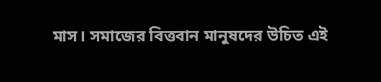মাস। সমাজের বিত্তবান মানুষদের উচিত এই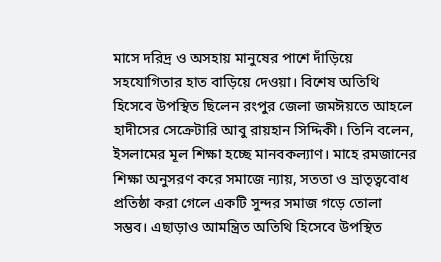মাসে দরিদ্র ও অসহায় মানুষের পাশে দাঁড়িয়ে সহযোগিতার হাত বাড়িয়ে দেওয়া। বিশেষ অতিথি হিসেবে উপস্থিত ছিলেন রংপুর জেলা জমঈয়তে আহলে হাদীসের সেক্রেটারি আবু রায়হান সিদ্দিকী। তিনি বলেন, ইসলামের মূল শিক্ষা হচ্ছে মানবকল্যাণ। মাহে রমজানের শিক্ষা অনুসরণ করে সমাজে ন্যায়, সততা ও ভ্রাতৃত্ববোধ প্রতিষ্ঠা করা গেলে একটি সুন্দর সমাজ গড়ে তোলা সম্ভব। এছাড়াও আমন্ত্রিত অতিথি হিসেবে উপস্থিত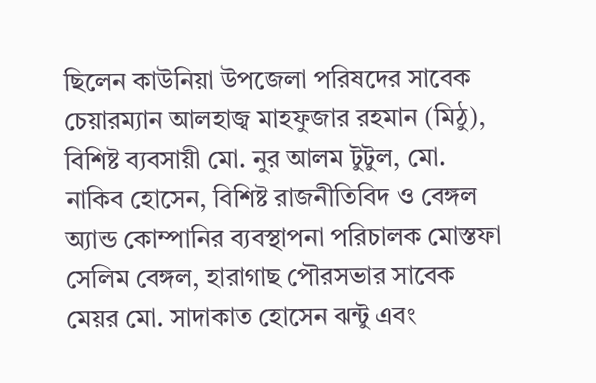ছিলেন কাউনিয়া উপজেলা পরিষদের সাবেক চেয়ারম্যান আলহাজ্ব মাহফুজার রহমান (মিঠু), বিশিষ্ট ব্যবসায়ী মো. নুর আলম টুটুল, মো. নাকিব হোসেন, বিশিষ্ট রাজনীতিবিদ ও বেঙ্গল অ্যান্ড কোম্পানির ব্যবস্থাপনা পরিচালক মোস্তফা সেলিম বেঙ্গল, হারাগাছ পৌরসভার সাবেক মেয়র মো. সাদাকাত হোসেন ঝন্টু এবং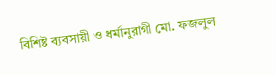বিশিষ্ট ব্যবসায়ী ও ধর্মানুরাগী মো. ফজলুল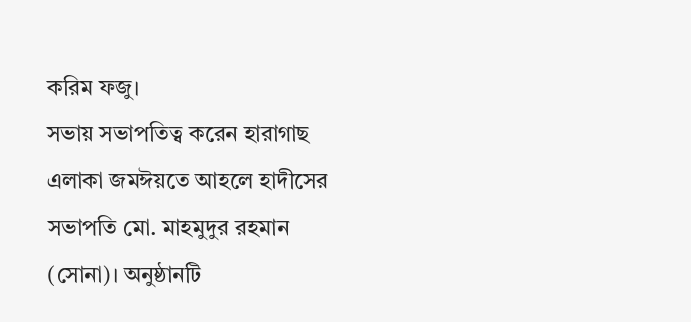করিম ফজু।
সভায় সভাপতিত্ব করেন হারাগাছ এলাকা জমঈয়তে আহলে হাদীসের সভাপতি মো. মাহমুদুর রহমান (সোনা)। অনুষ্ঠানটি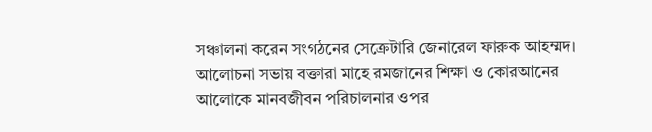সঞ্চালনা করেন সংগঠনের সেক্রেটারি জেনারেল ফারুক আহম্মদ। আলোচনা সভায় বক্তারা মাহে রমজানের শিক্ষা ও কোরআনের আলোকে মানবজীবন পরিচালনার ওপর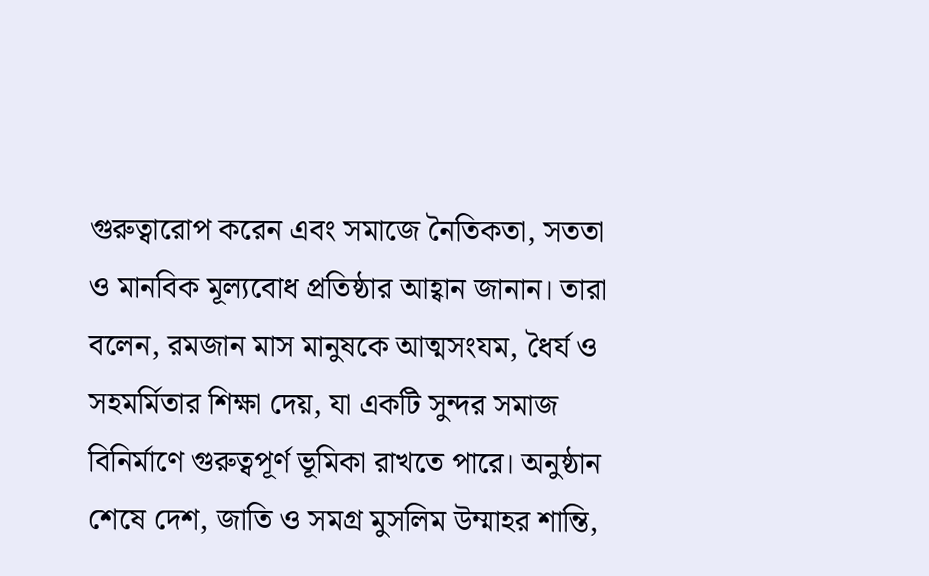গুরুত্বারোপ করেন এবং সমাজে নৈতিকতা, সততা ও মানবিক মূল্যবোধ প্রতিষ্ঠার আহ্বান জানান। তারা বলেন, রমজান মাস মানুষকে আত্মসংযম, ধৈর্য ও সহমর্মিতার শিক্ষা দেয়, যা একটি সুন্দর সমাজ বিনির্মাণে গুরুত্বপূর্ণ ভূমিকা রাখতে পারে। অনুষ্ঠান শেষে দেশ, জাতি ও সমগ্র মুসলিম উম্মাহর শান্তি,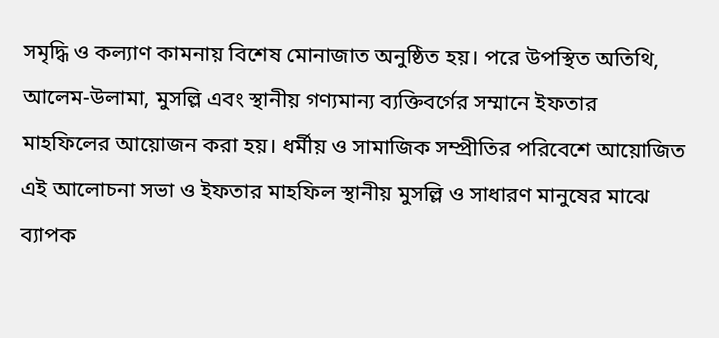সমৃদ্ধি ও কল্যাণ কামনায় বিশেষ মোনাজাত অনুষ্ঠিত হয়। পরে উপস্থিত অতিথি, আলেম-উলামা, মুসল্লি এবং স্থানীয় গণ্যমান্য ব্যক্তিবর্গের সম্মানে ইফতার মাহফিলের আয়োজন করা হয়। ধর্মীয় ও সামাজিক সম্প্রীতির পরিবেশে আয়োজিত এই আলোচনা সভা ও ইফতার মাহফিল স্থানীয় মুসল্লি ও সাধারণ মানুষের মাঝে ব্যাপক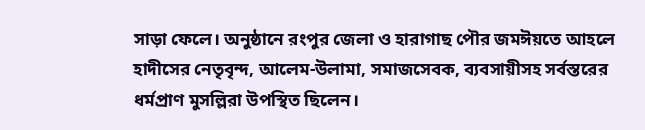সাড়া ফেলে। অনুষ্ঠানে রংপুর জেলা ও হারাগাছ পৌর জমঈয়তে আহলে হাদীসের নেতৃবৃন্দ, আলেম-উলামা, সমাজসেবক, ব্যবসায়ীসহ সর্বস্তরের ধর্মপ্রাণ মুসল্লিরা উপস্থিত ছিলেন।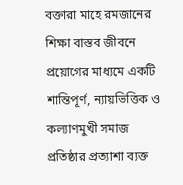বক্তারা মাহে রমজানের শিক্ষা বাস্তব জীবনে প্রয়োগের মাধ্যমে একটি শান্তিপূর্ণ, ন্যায়ভিত্তিক ও কল্যাণমুখী সমাজ প্রতিষ্ঠার প্রত্যাশা ব্যক্ত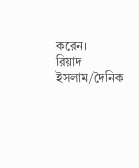করেন।
রিয়াদ ইসলাম/দৈনিক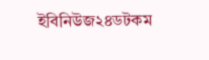ইবিনিউজ২৪ডটকম